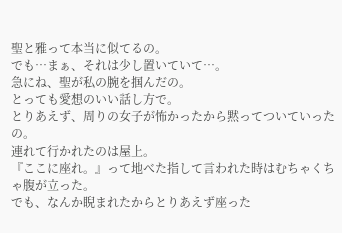聖と雅って本当に似てるの。
でも…まぁ、それは少し置いていて…。
急にね、聖が私の腕を掴んだの。
とっても愛想のいい話し方で。
とりあえず、周りの女子が怖かったから黙ってついていったの。
連れて行かれたのは屋上。
『ここに座れ。』って地べた指して言われた時はむちゃくちゃ腹が立った。
でも、なんか睨まれたからとりあえず座った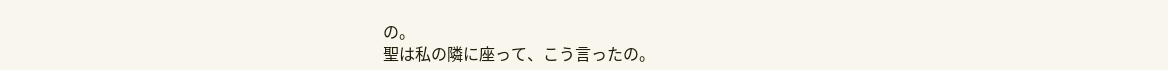の。
聖は私の隣に座って、こう言ったの。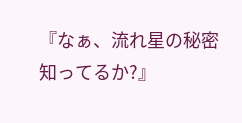『なぁ、流れ星の秘密知ってるか?』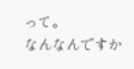って。
なんなんですか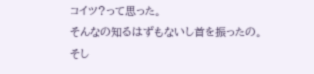コイツ?って思った。
そんなの知るはずもないし首を振ったの。
そし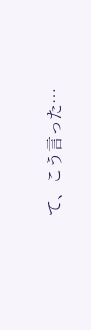て、こう言った…